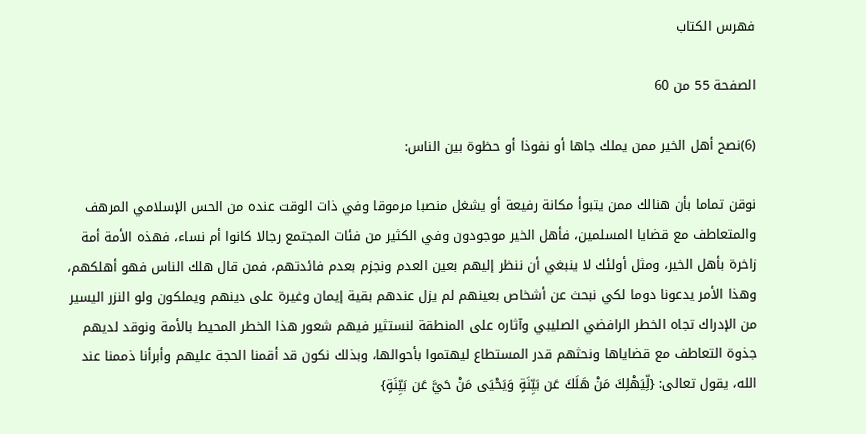فهرس الكتاب

الصفحة 55 من 60

(6)نصح أهل الخير ممن يملك جاها أو نفوذا أو حظوة بين الناس:

نوقن تماما بأن هنالك ممن يتبوأ مكانة رفيعة أو يشغل منصبا مرموقا وفي ذات الوقت عنده من الحس الإسلامي المرهف والمتعاطف مع قضايا المسلمين، فأهل الخير موجودون وفي الكثير من فئات المجتمع رجالا كانوا أم نساء، فهذه الأمة أمة زاخرة بأهل الخير، ومثل أولئك لا ينبغي أن ننظر إليهم بعين العدم ونجزم بعدم فائدتهم، فمن قال هلك الناس فهو أهلكهم، وهذا الأمر يدعونا دوما لكي نبحث عن أشخاص بعينهم لم يزل عندهم بقية إيمان وغيرة على دينهم ويملكون ولو النزر اليسير من الإدراك تجاه الخطر الرافضي الصليبي وآثاره على المنطقة لنستثير فيهم شعور هذا الخطر المحيط بالأمة ونوقد لديهم جذوة التعاطف مع قضاياها ونحثهم قدر المستطاع ليهتموا بأحوالها، وبذلك نكون قد أقمنا الحجة عليهم وأبرأنا ذممنا عند الله، يقول تعالى: {لِّيَهْلِكَ مَنْ هَلَكَ عَن بَيِّنَةٍ وَيَحْيَى مَنْ حَيَّ عَن بَيِّنَةٍ}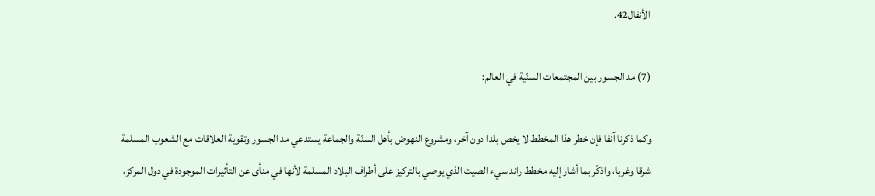الأنفال42.

(7) مد الجسور بين المجتمعات السنّية في العالم:

وكما ذكرنا آنفا فإن خطر هذا المخطط لا يخص بلدا دون آخر، ومشروع النهوض بأهل السنّة والجماعة يستدعي مد الجسور وتقوية العلاقات مع الشعوب المسلمة شرقا وغربا، واذكّر بما أشار إليه مخطط راند سيء الصيت الذي يوصي بالتركيز على أطراف البلاد المسلمة لأنها في منأى عن التأثيرات الموجودة في دول المركز،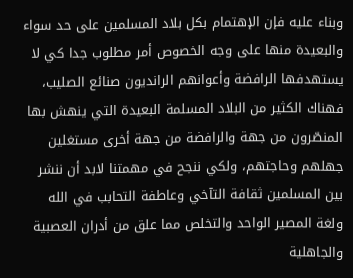وبناء عليه فإن الإهتمام بكل بلاد المسلمين على حد سواء والبعيدة منها على وجه الخصوص أمر مطلوب جدا كي لا يستهدفها الرافضة وأعوانهم الرانديون صنائع الصليب، فهناك الكثير من البلاد المسلمة البعيدة التي ينهش بها المنصّرون من جهة والرافضة من جهة أخرى مستغلين جهلهم وحاجتهم، ولكي ننجح في مهمتنا لابد أن ننشر بين المسلمين ثقافة التآخي وعاطفة التحابب في الله ولغة المصير الواحد والتخلص مما علق من أدران العصبية والجاهلية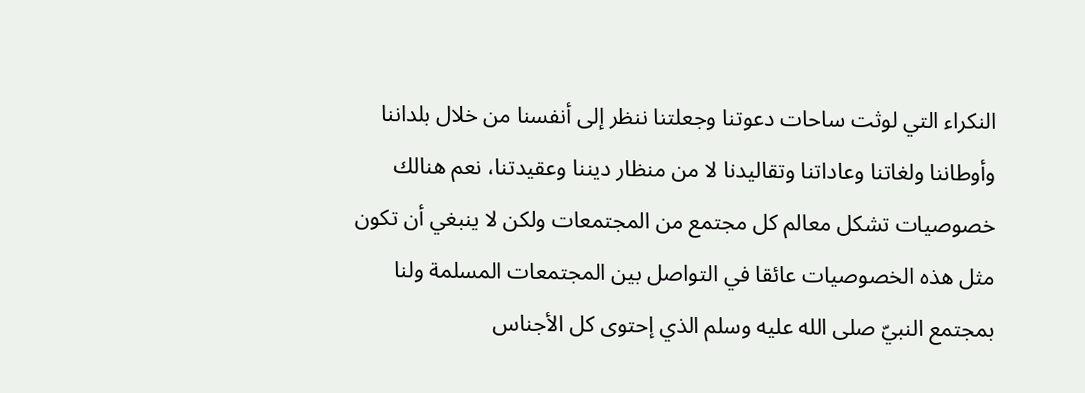النكراء التي لوثت ساحات دعوتنا وجعلتنا ننظر إلى أنفسنا من خلال بلداننا وأوطاننا ولغاتنا وعاداتنا وتقاليدنا لا من منظار ديننا وعقيدتنا، نعم هنالك خصوصيات تشكل معالم كل مجتمع من المجتمعات ولكن لا ينبغي أن تكون مثل هذه الخصوصيات عائقا في التواصل بين المجتمعات المسلمة ولنا بمجتمع النبيّ صلى الله عليه وسلم الذي إحتوى كل الأجناس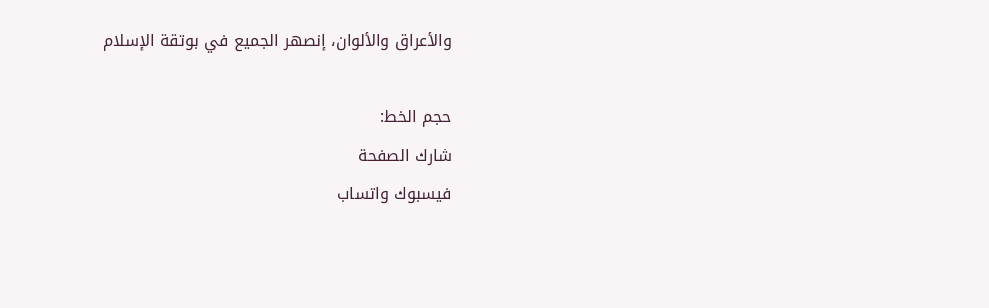والأعراق والألوان، إنصهر الجميع في بوتقة الإسلام

حجم الخط:
شارك الصفحة
فيسبوك واتساب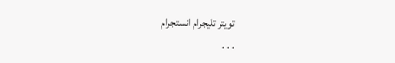تويتر تليجرام انستجرام
. . .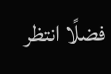فضلًا انتظر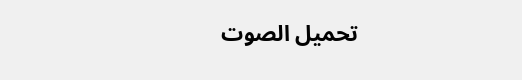تحميل الصوت